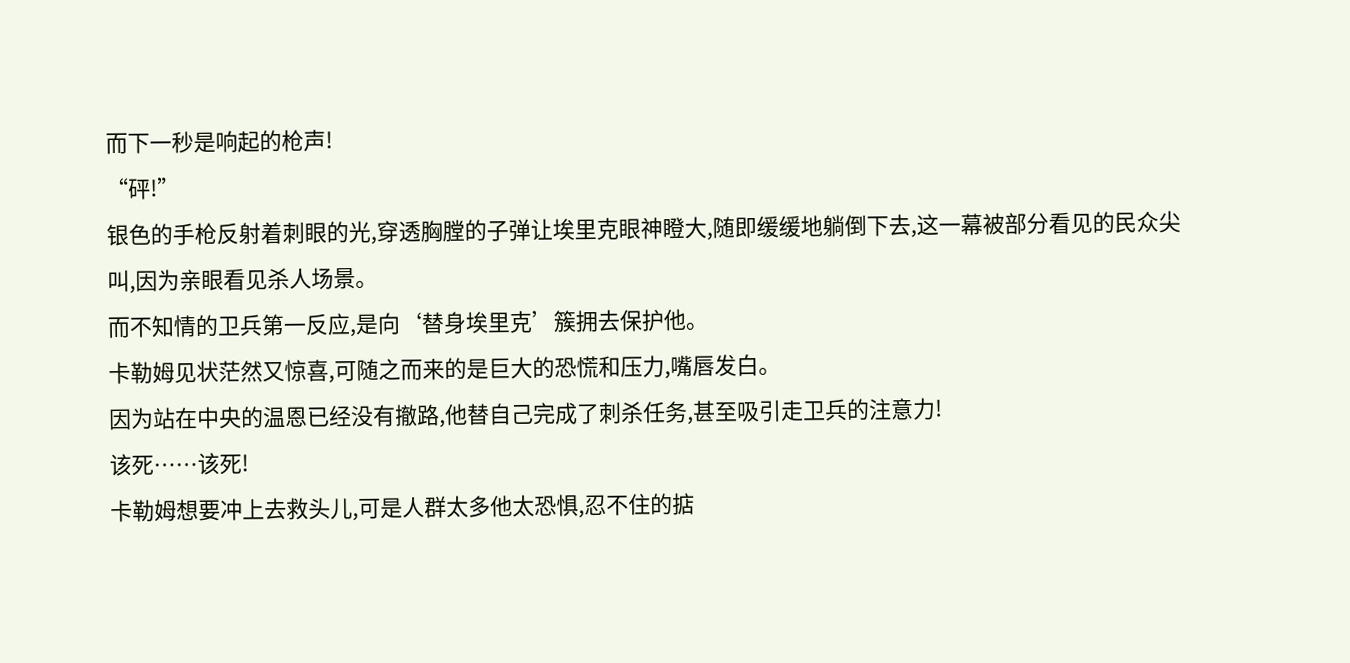而下一秒是响起的枪声!
“砰!”
银色的手枪反射着刺眼的光,穿透胸膛的子弹让埃里克眼神瞪大,随即缓缓地躺倒下去,这一幕被部分看见的民众尖叫,因为亲眼看见杀人场景。
而不知情的卫兵第一反应,是向‘替身埃里克’簇拥去保护他。
卡勒姆见状茫然又惊喜,可随之而来的是巨大的恐慌和压力,嘴唇发白。
因为站在中央的温恩已经没有撤路,他替自己完成了刺杀任务,甚至吸引走卫兵的注意力!
该死……该死!
卡勒姆想要冲上去救头儿,可是人群太多他太恐惧,忍不住的掂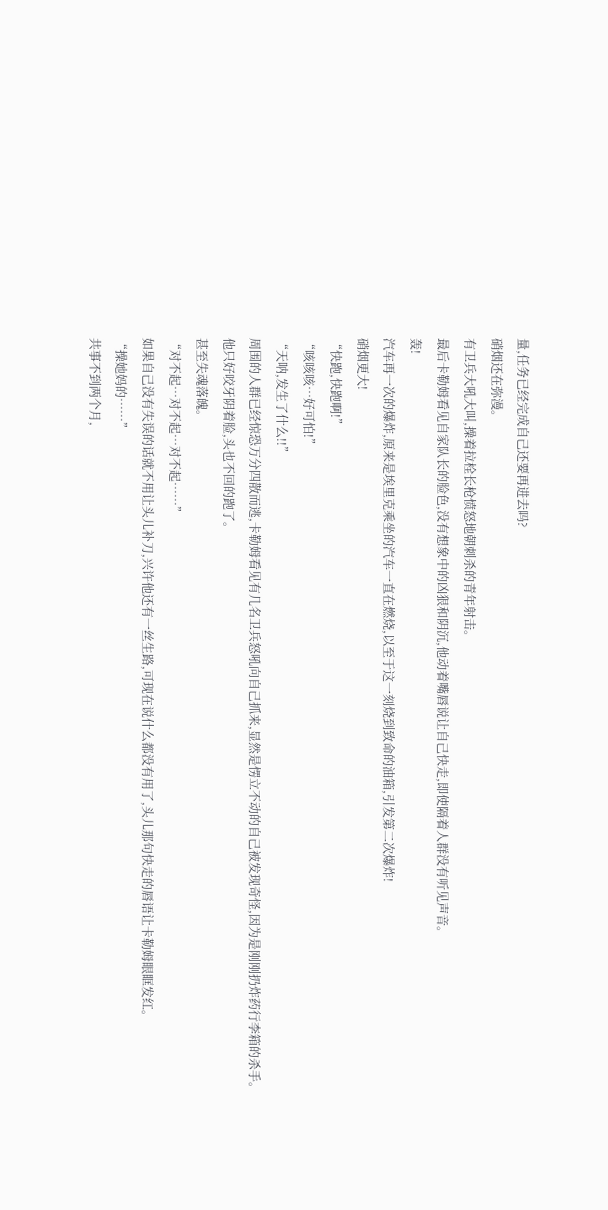量,任务已经完成自己还要再进去吗?
硝烟还在弥漫。
有卫兵大吼大叫,操着拉栓长枪愤怒地朝刺杀的青年射击。
最后卡勒姆看见自家队长的脸色,没有想象中的凶狠和阴沉,他动着嘴唇说让自己快走,即使隔着人群没有听见声音。
轰!
汽车再一次的爆炸,原来是埃里克乘坐的汽车一直在燃烧,以至于这一刻烧到致命的油箱,引发第二次爆炸!
硝烟更大!
“快跑,快跑啊!”
“咳咳咳…好可怕!”
“天呐,发生了什么!!”
周围的人群已经惊恐万分四散而逃,卡勒姆看见有几名卫兵怒吼向自己抓来,显然是愣立不动的自己被发现奇怪,因为是刚刚扔炸药行李箱的杀手。
他只好咬牙阴着脸,头也不回的跑了。
甚至失魂落魄。
“对不起…对不起…对不起……”
如果自己没有失误的话就不用让头儿补刀,兴许他还有一丝生路,可现在说什么都没有用了,头儿那句快走的唇语让卡勒姆眼眶发红。
“操她妈的……”
共事不到两个月,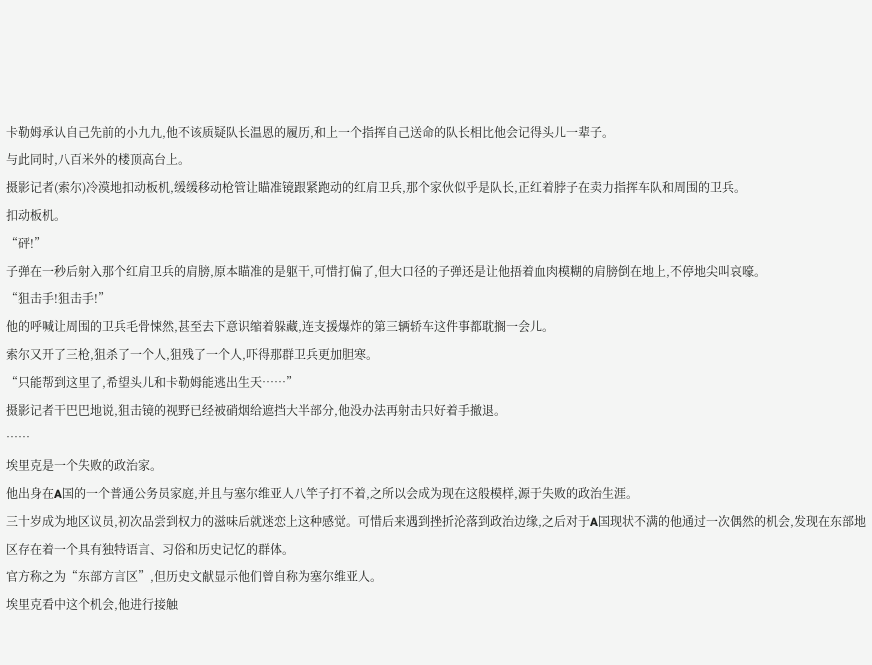卡勒姆承认自己先前的小九九,他不该质疑队长温恩的履历,和上一个指挥自己送命的队长相比他会记得头儿一辈子。
与此同时,八百米外的楼顶高台上。
摄影记者(索尔)冷漠地扣动板机,缓缓移动枪管让瞄准镜跟紧跑动的红肩卫兵,那个家伙似乎是队长,正红着脖子在卖力指挥车队和周围的卫兵。
扣动板机。
“砰!”
子弹在一秒后射入那个红肩卫兵的肩膀,原本瞄准的是躯干,可惜打偏了,但大口径的子弹还是让他捂着血肉模糊的肩膀倒在地上,不停地尖叫哀嚎。
“狙击手!狙击手!”
他的呼喊让周围的卫兵毛骨悚然,甚至去下意识缩着躲藏,连支援爆炸的第三辆轿车这件事都耽搁一会儿。
索尔又开了三枪,狙杀了一个人,狙残了一个人,吓得那群卫兵更加胆寒。
“只能帮到这里了,希望头儿和卡勒姆能逃出生天……”
摄影记者干巴巴地说,狙击镜的视野已经被硝烟给遮挡大半部分,他没办法再射击只好着手撤退。
……
埃里克是一个失败的政治家。
他出身在A国的一个普通公务员家庭,并且与塞尔维亚人八竿子打不着,之所以会成为现在这般模样,源于失败的政治生涯。
三十岁成为地区议员,初次品尝到权力的滋味后就迷恋上这种感觉。可惜后来遇到挫折沦落到政治边缘,之后对于A国现状不满的他通过一次偶然的机会,发现在东部地区存在着一个具有独特语言、习俗和历史记忆的群体。
官方称之为“东部方言区”,但历史文献显示他们曾自称为塞尔维亚人。
埃里克看中这个机会,他进行接触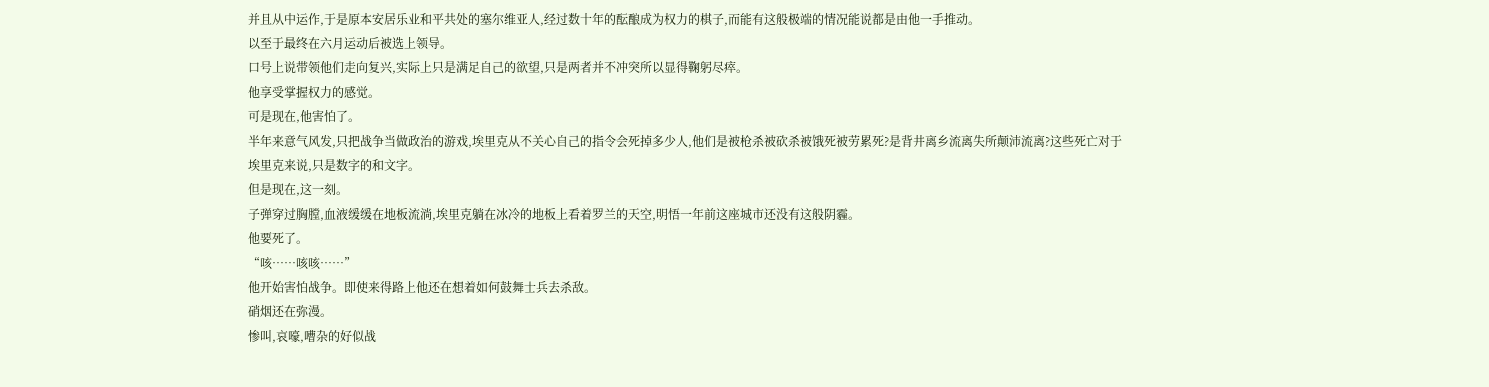并且从中运作,于是原本安居乐业和平共处的塞尔维亚人,经过数十年的酝酿成为权力的棋子,而能有这般极端的情况能说都是由他一手推动。
以至于最终在六月运动后被选上领导。
口号上说带领他们走向复兴,实际上只是满足自己的欲望,只是两者并不冲突所以显得鞠躬尽瘁。
他享受掌握权力的感觉。
可是现在,他害怕了。
半年来意气风发,只把战争当做政治的游戏,埃里克从不关心自己的指令会死掉多少人,他们是被枪杀被砍杀被饿死被劳累死?是背井离乡流离失所颠沛流离?这些死亡对于埃里克来说,只是数字的和文字。
但是现在,这一刻。
子弹穿过胸膛,血液缓缓在地板流淌,埃里克躺在冰冷的地板上看着罗兰的天空,明悟一年前这座城市还没有这般阴霾。
他要死了。
“咳……咳咳……”
他开始害怕战争。即使来得路上他还在想着如何鼓舞士兵去杀敌。
硝烟还在弥漫。
惨叫,哀嚎,嘈杂的好似战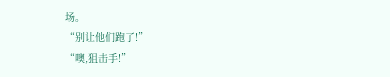场。
“别让他们跑了!”
“噢,狙击手!”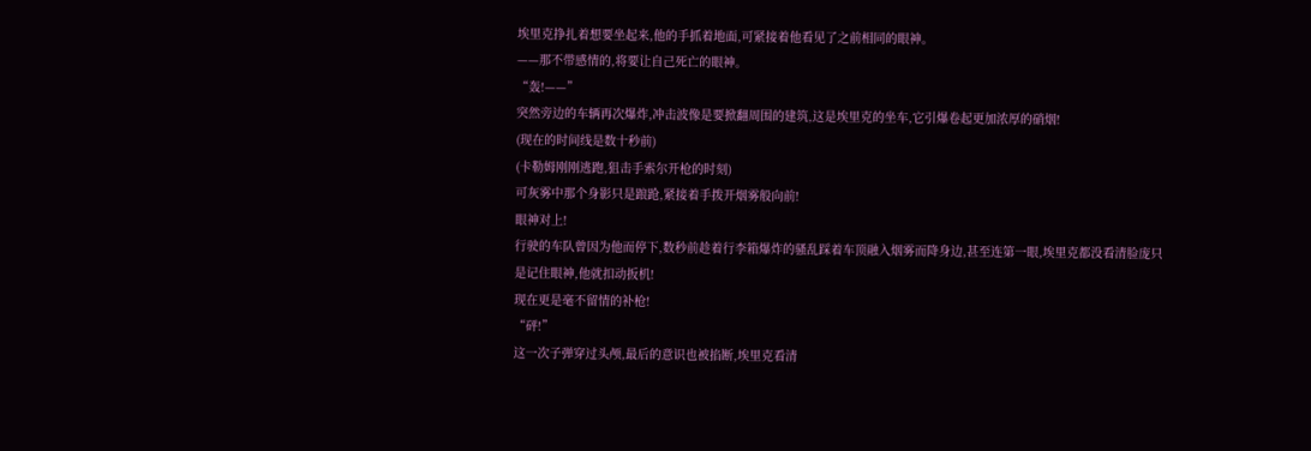埃里克挣扎着想要坐起来,他的手抓着地面,可紧接着他看见了之前相同的眼神。
——那不带感情的,将要让自己死亡的眼神。
“轰!——”
突然旁边的车辆再次爆炸,冲击波像是要掀翻周围的建筑,这是埃里克的坐车,它引爆卷起更加浓厚的硝烟!
(现在的时间线是数十秒前)
(卡勒姆刚刚逃跑,狙击手索尔开枪的时刻)
可灰雾中那个身影只是踉跄,紧接着手拨开烟雾般向前!
眼神对上!
行驶的车队曾因为他而停下,数秒前趁着行李箱爆炸的骚乱踩着车顶融入烟雾而降身边,甚至连第一眼,埃里克都没看清脸庞只是记住眼神,他就扣动扳机!
现在更是毫不留情的补枪!
“砰!”
这一次子弹穿过头颅,最后的意识也被掐断,埃里克看清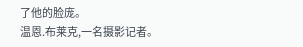了他的脸庞。
温恩.布莱克,一名摄影记者。